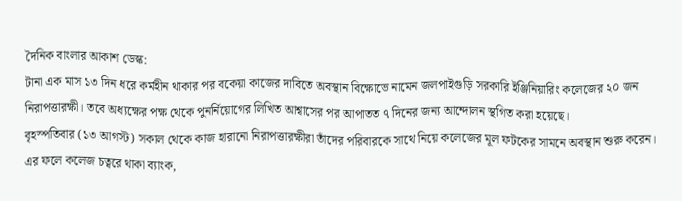দৈনিক বাংলার আকাশ ডেস্ক:
টানা এক মাস ১৩ দিন ধরে কর্মহীন থাকার পর বকেয়া কাজের দাবিতে অবস্থান বিক্ষোভে নামেন জলপাইগুড়ি সরকারি ইঞ্জিনিয়ারিং কলেজের ২০ জন নিরাপত্তারক্ষী। তবে অধ্যক্ষের পক্ষ থেকে পুনর্নিয়োগের লিখিত আশ্বাসের পর আপাতত ৭ দিনের জন্য আন্দোলন স্থগিত করা হয়েছে।
বৃহস্পতিবার (১৩ আগস্ট) সকাল থেকে কাজ হারানো নিরাপত্তারক্ষীরা তাঁদের পরিবারকে সাথে নিয়ে কলেজের মূল ফটকের সামনে অবস্থান শুরু করেন। এর ফলে কলেজ চত্বরে থাকা ব্যাংক,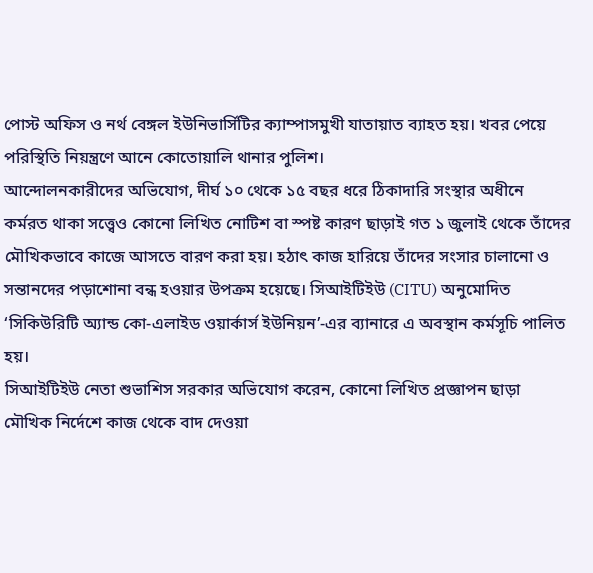পোস্ট অফিস ও নর্থ বেঙ্গল ইউনিভার্সিটির ক্যাম্পাসমুখী যাতায়াত ব্যাহত হয়। খবর পেয়ে পরিস্থিতি নিয়ন্ত্রণে আনে কোতোয়ালি থানার পুলিশ।
আন্দোলনকারীদের অভিযোগ, দীর্ঘ ১০ থেকে ১৫ বছর ধরে ঠিকাদারি সংস্থার অধীনে কর্মরত থাকা সত্ত্বেও কোনো লিখিত নোটিশ বা স্পষ্ট কারণ ছাড়াই গত ১ জুলাই থেকে তাঁদের মৌখিকভাবে কাজে আসতে বারণ করা হয়। হঠাৎ কাজ হারিয়ে তাঁদের সংসার চালানো ও সন্তানদের পড়াশোনা বন্ধ হওয়ার উপক্রম হয়েছে। সিআইটিইউ (CITU) অনুমোদিত ‘সিকিউরিটি অ্যান্ড কো-এলাইড ওয়ার্কার্স ইউনিয়ন’-এর ব্যানারে এ অবস্থান কর্মসূচি পালিত হয়।
সিআইটিইউ নেতা শুভাশিস সরকার অভিযোগ করেন, কোনো লিখিত প্রজ্ঞাপন ছাড়া মৌখিক নির্দেশে কাজ থেকে বাদ দেওয়া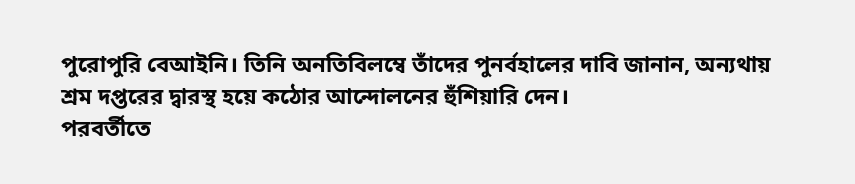পুরোপুরি বেআইনি। তিনি অনতিবিলম্বে তাঁদের পুনর্বহালের দাবি জানান, অন্যথায় শ্রম দপ্তরের দ্বারস্থ হয়ে কঠোর আন্দোলনের হুঁশিয়ারি দেন।
পরবর্তীতে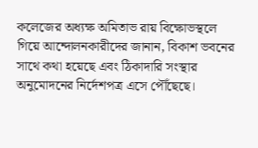কলেজের অধ্যক্ষ অমিতাভ রায় বিক্ষোভস্থলে গিয়ে আন্দোলনকারীদের জানান, বিকাশ ভবনের সাথে কথা হয়েছে এবং ঠিকাদারি সংস্থার অনুমোদনের নির্দেশপত্র এসে পৌঁছেছে।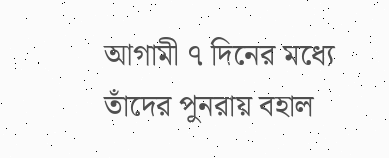আগামী ৭ দিনের মধ্যে তাঁদের পুনরায় বহাল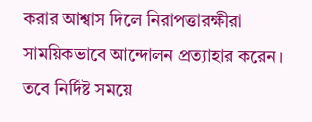করার আশ্বাস দিলে নিরাপত্তারক্ষীরা সাময়িকভাবে আন্দোলন প্রত্যাহার করেন। তবে নির্দিষ্ট সময়ে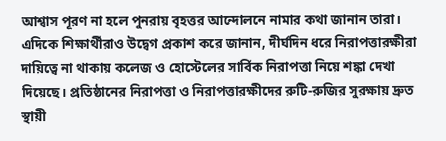আশ্বাস পূরণ না হলে পুনরায় বৃহত্তর আন্দোলনে নামার কথা জানান তারা।
এদিকে শিক্ষার্থীরাও উদ্বেগ প্রকাশ করে জানান, দীর্ঘদিন ধরে নিরাপত্তারক্ষীরা দায়িত্বে না থাকায় কলেজ ও হোস্টেলের সার্বিক নিরাপত্তা নিয়ে শঙ্কা দেখা দিয়েছে। প্রতিষ্ঠানের নিরাপত্তা ও নিরাপত্তারক্ষীদের রুটি-রুজির সুরক্ষায় দ্রুত স্থায়ী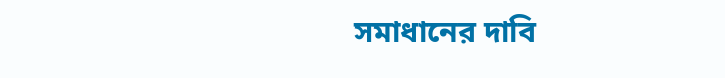সমাধানের দাবি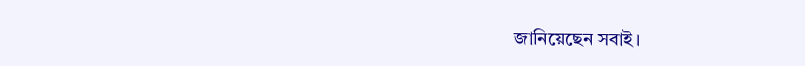জানিয়েছেন সবাই।